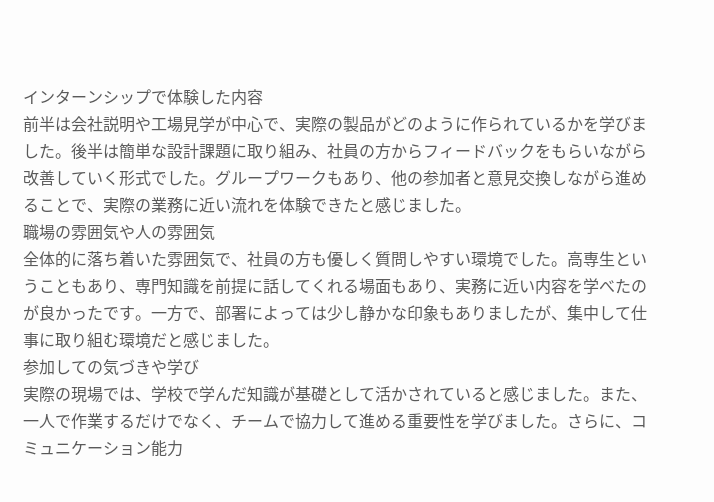インターンシップで体験した内容
前半は会社説明や工場見学が中心で、実際の製品がどのように作られているかを学びました。後半は簡単な設計課題に取り組み、社員の方からフィードバックをもらいながら改善していく形式でした。グループワークもあり、他の参加者と意見交換しながら進めることで、実際の業務に近い流れを体験できたと感じました。
職場の雰囲気や人の雰囲気
全体的に落ち着いた雰囲気で、社員の方も優しく質問しやすい環境でした。高専生ということもあり、専門知識を前提に話してくれる場面もあり、実務に近い内容を学べたのが良かったです。一方で、部署によっては少し静かな印象もありましたが、集中して仕事に取り組む環境だと感じました。
参加しての気づきや学び
実際の現場では、学校で学んだ知識が基礎として活かされていると感じました。また、一人で作業するだけでなく、チームで協力して進める重要性を学びました。さらに、コミュニケーション能力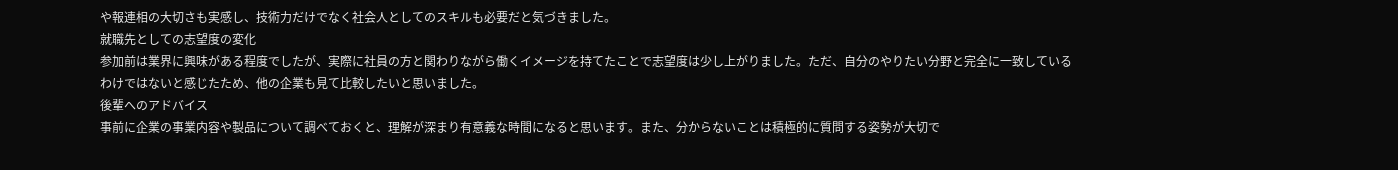や報連相の大切さも実感し、技術力だけでなく社会人としてのスキルも必要だと気づきました。
就職先としての志望度の変化
参加前は業界に興味がある程度でしたが、実際に社員の方と関わりながら働くイメージを持てたことで志望度は少し上がりました。ただ、自分のやりたい分野と完全に一致しているわけではないと感じたため、他の企業も見て比較したいと思いました。
後輩へのアドバイス
事前に企業の事業内容や製品について調べておくと、理解が深まり有意義な時間になると思います。また、分からないことは積極的に質問する姿勢が大切で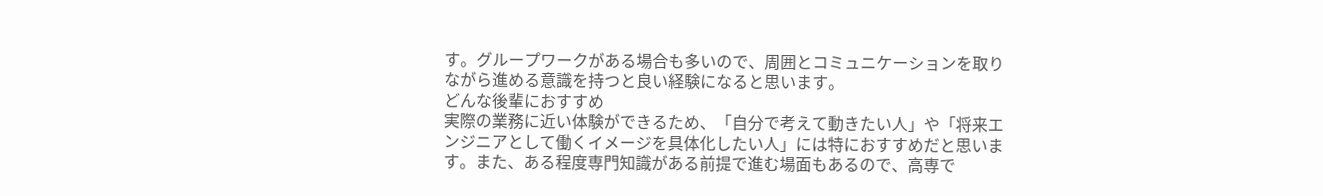す。グループワークがある場合も多いので、周囲とコミュニケーションを取りながら進める意識を持つと良い経験になると思います。
どんな後輩におすすめ
実際の業務に近い体験ができるため、「自分で考えて動きたい人」や「将来エンジニアとして働くイメージを具体化したい人」には特におすすめだと思います。また、ある程度専門知識がある前提で進む場面もあるので、高専で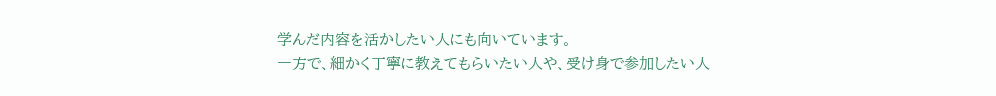学んだ内容を活かしたい人にも向いています。
一方で、細かく丁寧に教えてもらいたい人や、受け身で参加したい人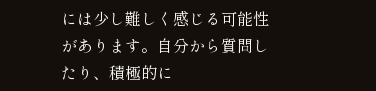には少し難しく感じる可能性があります。自分から質問したり、積極的に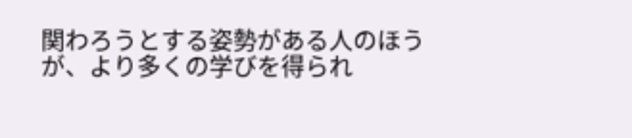関わろうとする姿勢がある人のほうが、より多くの学びを得られ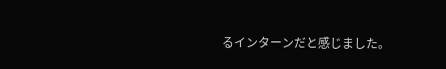るインターンだと感じました。